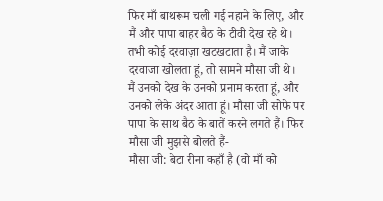फिर माँ बाथरूम चली गई नहाने के लिए, और मैं और पापा बाहर बैठ के टीवी देख रहे थे। तभी कोई दरवाज़ा खटखटाता है। मैं जाके दरवाजा खोलता हूं, तो सामने मौसा जी थे।
मैं उनको देख के उनको प्रनाम करता हूं, और उनको लेके अंदर आता हूं। मौसा जी सोफे पर पापा के साथ बैठ के बातें करने लगते हैं। फिर मौसा जी मुझसे बोलते हैं-
मौसा जी: बेटा रीना कहाँ है (वो माँ को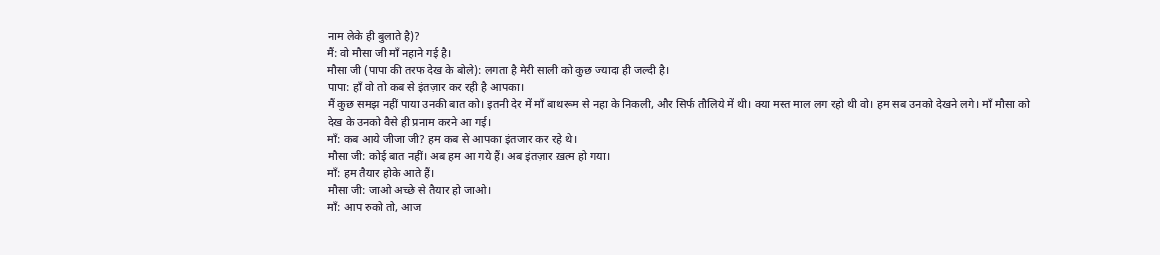नाम लेके ही बुलाते है)?
मैं: वो मौसा जी माँ नहाने गई है।
मौसा जी (पापा की तरफ देख के बोले): लगता है मेरी साली को कुछ ज्यादा ही जल्दी है।
पापा: हाँ वो तो कब से इंतज़ार कर रही है आपका।
मैं कुछ समझ नहीं पाया उनकी बात को। इतनी देर में माँ बाथरूम से नहा के निकली, और सिर्फ तौलिये में थी। क्या मस्त माल लग रहो थी वो। हम सब उनको देखने लगे। माँ मौसा को देख के उनको वैसे ही प्रनाम करने आ गई।
माँ: कब आये जीजा जी? हम कब से आपका इंतजार कर रहे थे।
मौसा जी: कोई बात नहीं। अब हम आ गये हैं। अब इंतज़ार ख़त्म हो गया।
माँ: हम तैयार होके आते हैं।
मौसा जी: जाओ अच्छे से तैयार हो जाओ।
माँ: आप रुको तो, आज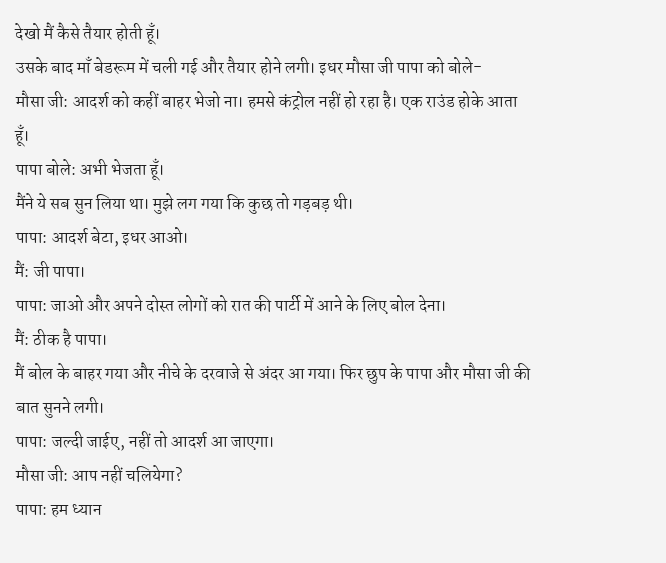देखो मैं कैसे तैयार होती हूँ।
उसके बाद माँ बेडरूम में चली गई और तैयार होने लगी। इधर मौसा जी पापा को बोले-
मौसा जी: आदर्श को कहीं बाहर भेजो ना। हमसे कंट्रोल नहीं हो रहा है। एक राउंड होके आता हूँ।
पापा बोले: अभी भेजता हूँ।
मैंने ये सब सुन लिया था। मुझे लग गया कि कुछ तो गड़बड़ थी।
पापा: आदर्श बेटा, इधर आओ।
मैं: जी पापा।
पापा: जाओ और अपने दोस्त लोगों को रात की पार्टी में आने के लिए बोल देना।
मैं: ठीक है पापा।
मैं बोल के बाहर गया और नीचे के दरवाजे से अंदर आ गया। फिर छुप के पापा और मौसा जी की बात सुनने लगी।
पापा: जल्दी जाईए, नहीं तो आदर्श आ जाएगा।
मौसा जी: आप नहीं चलियेगा?
पापा: हम ध्यान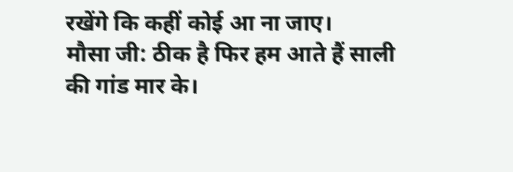रखेंगे कि कहीं कोई आ ना जाए।
मौसा जी: ठीक है फिर हम आते हैं साली की गांड मार के।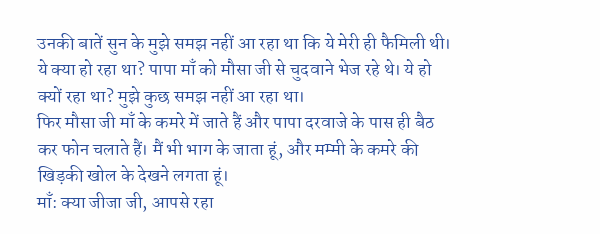उनकी बातें सुन के मुझे समझ नहीं आ रहा था कि ये मेरी ही फैमिली थी। ये क्या हो रहा था? पापा माँ को मौसा जी से चुदवाने भेज रहे थे। ये हो क्यों रहा था? मुझे कुछ समझ नहीं आ रहा था।
फिर मौसा जी माँ के कमरे में जाते हैं और पापा दरवाजे के पास ही बैठ कर फोन चलाते हैं। मैं भी भाग के जाता हूं, और मम्मी के कमरे की खिड़की खोल के देखने लगता हूं।
माँ: क्या जीजा जी, आपसे रहा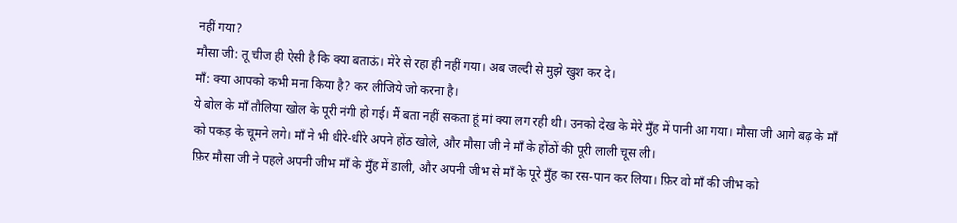नहीं गया?
मौसा जी: तू चीज ही ऐसी है कि क्या बताऊं। मेरे से रहा ही नहीं गया। अब जल्दी से मुझे खुश कर दे।
माँ: क्या आपको कभी मना किया है? कर लीजिये जो करना है।
ये बोल के माँ तौलिया खोल के पूरी नंगी हो गई। मैं बता नहीं सकता हूं मां क्या लग रही थी। उनको देख के मेरे मुँह में पानी आ गया। मौसा जी आगे बढ़ के माँ को पकड़ के चूमने लगे। माँ ने भी धीरे-धीरे अपने होंठ खोले, और मौसा जी ने माँ के होंठों की पूरी लाली चूस ली।
फ़िर मौसा जी ने पहले अपनी जीभ माँ के मुँह में डाली, और अपनी जीभ से माँ के पूरे मुँह का रस-पान कर लिया। फ़िर वो माँ की जीभ को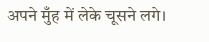अपने मुँह में लेके चूसने लगे।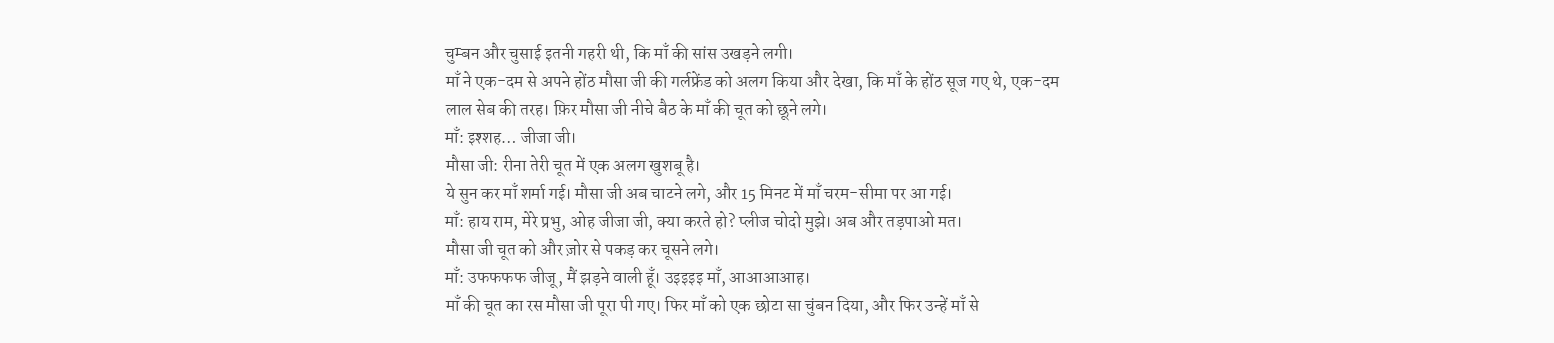चुम्बन और चुसाई इतनी गहरी थी, कि माँ की सांस उखड़ने लगी।
माँ ने एक-दम से अपने होंठ मौसा जी की गर्लफ्रेंड को अलग किया और देखा, कि माँ के होंठ सूज गए थे, एक-दम लाल सेब की तरह। फ़िर मौसा जी नीचे बैठ के माँ की चूत को छूने लगे।
माँ: इश्शह… जीजा जी।
मौसा जी: रीना तेरी चूत में एक अलग खुशबू है।
ये सुन कर माँ शर्मा गई। मौसा जी अब चाटने लगे, और 15 मिनट में माँ चरम-सीमा पर आ गई।
माँ: हाय राम, मेरे प्रभु, ओह जीजा जी, क्या करते हो? प्लीज चोदो मुझे। अब और तड़पाओ मत।
मौसा जी चूत को और ज़ोर से पकड़ कर चूसने लगे।
माँ: उफफफफ जीजू, मैं झड़ने वाली हूँ। उइइइइ माँ, आआआआह।
माँ की चूत का रस मौसा जी पूरा पी गए। फिर माँ को एक छोटा सा चुंबन दिया, और फिर उन्हें माँ से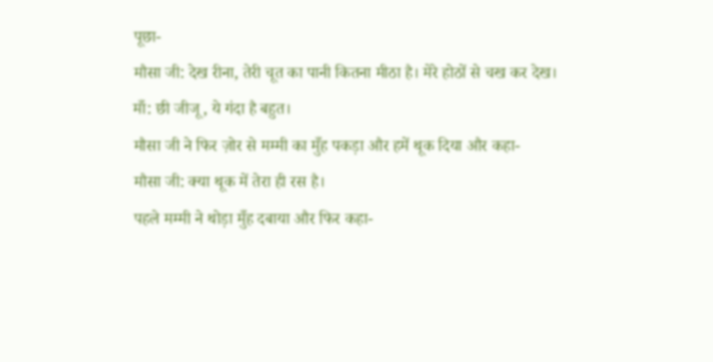पूछा-
मौसा जी: देख रीना, तेरी चूत का पानी कितना मीठा है। मेरे होठों से चख कर देख।
माँ: छी जीजू, ये गंदा है बहुत।
मौसा जी ने फिर ज़ोर से मम्मी का मुँह पकड़ा और हमें थूक दिया और कहा-
मौसा जी: क्या थूक में तेरा ही रस है।
पहले मम्मी ने थोड़ा मुँह दबाया और फिर कहा-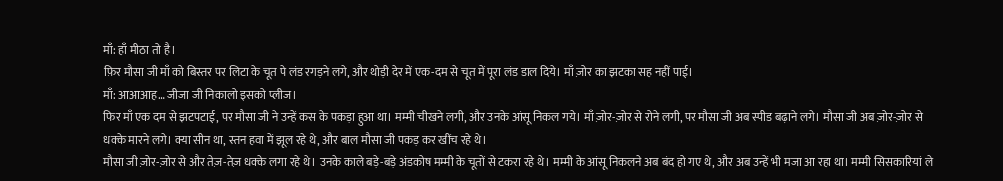माँ: हाँ मीठा तो है।
फ़िर मौसा जी माँ को बिस्तर पर लिटा के चूत पे लंड रगड़ने लगे, और थोड़ी देर में एक-दम से चूत में पूरा लंड डाल दिये। माँ ज़ोर का झटका सह नहीं पाई।
माँ: आआआह… जीजा जी निकालो इसको प्लीज।
फिर माँ एक दम से झटपटाई, पर मौसा जी ने उन्हें कस के पकड़ा हुआ था। मम्मी चीखने लगी, और उनके आंसू निकल गये। माँ ज़ोर-ज़ोर से रोने लगी, पर मौसा जी अब स्पीड बढ़ाने लगे। मौसा जी अब ज़ोर-ज़ोर से धक्के मारने लगे। क्या सीन था, स्तन हवा में झूल रहे थे, और बाल मौसा जी पकड़ कर खींच रहे थे।
मौसा जी ज़ोर-ज़ोर से और तेज़-तेज़ धक्के लगा रहे थे। उनके काले बड़े-बड़े अंडकोष मम्मी के चूतों से टकरा रहे थे। मम्मी के आंसू निकलने अब बंद हो गए थे, और अब उन्हें भी मजा आ रहा था। मम्मी सिसकारियां ले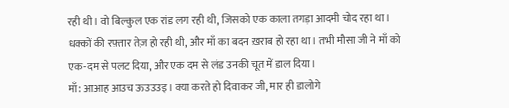रही थी। वो बिल्कुल एक रांड लग रही थी, जिसको एक काला तगड़ा आदमी चोद रहा था।
धक्कों की रफ़्तार तेज़ हो रही थी, और माँ का बदन ख़राब हो रहा था। तभी मौसा जी ने माँ को एक-दम से पलट दिया, और एक दम से लंड उनकी चूत में डाल दिया।
माँ: आआह आउच ऊउउउइ। क्या करते हो दिवाकर जी, मार ही डालोगे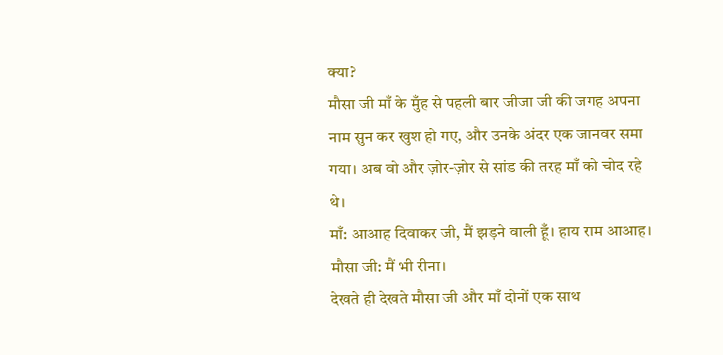क्या?
मौसा जी माँ के मुँह से पहली बार जीजा जी की जगह अपना नाम सुन कर खुश हो गए, और उनके अंदर एक जानवर समा गया। अब वो और ज़ोर-ज़ोर से सांड की तरह माँ को चोद रहे थे।
माँ: आआह दिवाकर जी, मैं झड़ने वाली हूँ। हाय राम आआह।
मौसा जी: मैं भी रीना।
देखते ही देखते मौसा जी और माँ दोनों एक साथ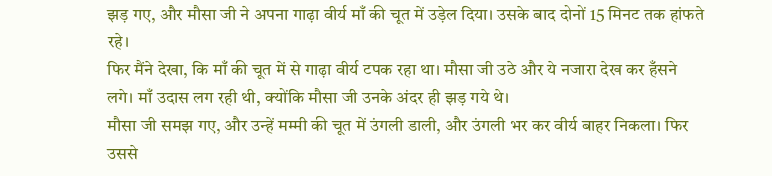झड़ गए, और मौसा जी ने अपना गाढ़ा वीर्य माँ की चूत में उड़ेल दिया। उसके बाद दोनों 15 मिनट तक हांफते रहे।
फिर मैंने देखा, कि माँ की चूत में से गाढ़ा वीर्य टपक रहा था। मौसा जी उठे और ये नजारा देख कर हँसने लगे। माँ उदास लग रही थी, क्योंकि मौसा जी उनके अंदर ही झड़ गये थे।
मौसा जी समझ गए, और उन्हें मम्मी की चूत में उंगली डाली, और उंगली भर कर वीर्य बाहर निकला। फिर उससे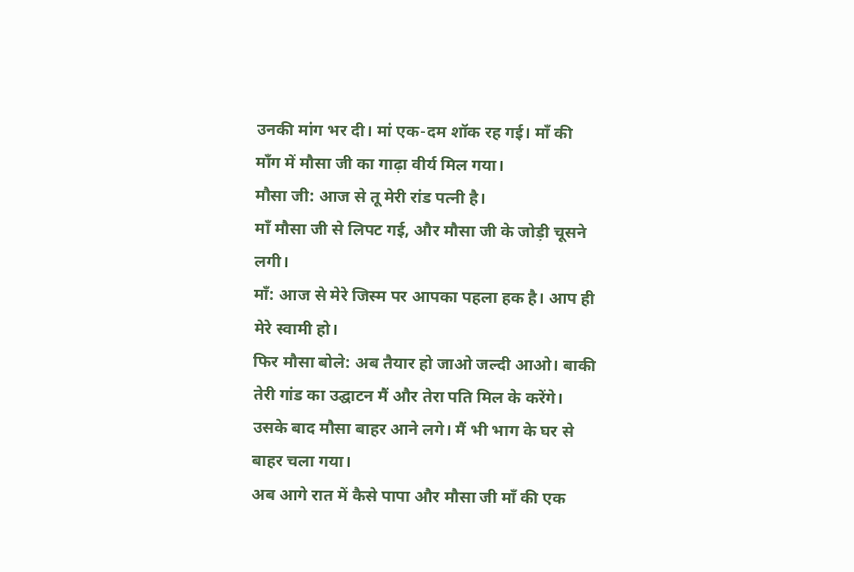उनकी मांग भर दी। मां एक-दम शॉक रह गई। माँ की माँग में मौसा जी का गाढ़ा वीर्य मिल गया।
मौसा जी: आज से तू मेरी रांड पत्नी है।
माँ मौसा जी से लिपट गई, और मौसा जी के जोड़ी चूसने लगी।
माँ: आज से मेरे जिस्म पर आपका पहला हक है। आप ही मेरे स्वामी हो।
फिर मौसा बोले: अब तैयार हो जाओ जल्दी आओ। बाकी तेरी गांड का उद्घाटन मैं और तेरा पति मिल के करेंगे।
उसके बाद मौसा बाहर आने लगे। मैं भी भाग के घर से बाहर चला गया।
अब आगे रात में कैसे पापा और मौसा जी माँ की एक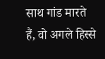साथ गांड मारते हैं, वो अगले हिस्से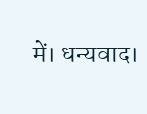में। धन्यवाद।